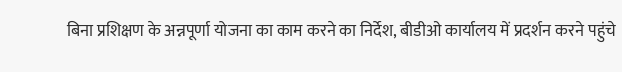बिना प्रशिक्षण के अन्नपूर्णा योजना का काम करने का निर्देश, बीडीओ कार्यालय में प्रदर्शन करने पहुंचे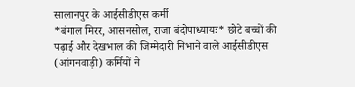सालानपुर के आईसीडीएस कर्मी
*बंगाल मिरर, आसनसोल, राजा बंदोपाध्यायः* छोटे बच्चों की पढ़ाई और देखभाल की जिम्मेदारी निभाने वाले आईसीडीएस (आंगनवाड़ी) कर्मियों ने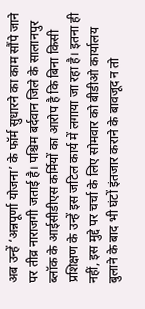अब उन्हें ‘अन्नपूर्णा योजना’ के फॉर्म सुधारने का काम सौंपे जाने पर तीव्र नाराजगी जताई है। पश्चिम बर्दवान जिले के सालानपुर ब्लॉक के आईसीडीएस कर्मियों का आरोप है कि बिना किसी प्रशिक्षण के उन्हें इस जटिल कार्य में लगाया जा रहा है। इतना ही नहीं, इस मुद्दे पर चर्चा के लिए सोमवार को बीडीओ कार्यालय बुलाने के बाद भी घंटों इंतजार कराने के बावजूद न तो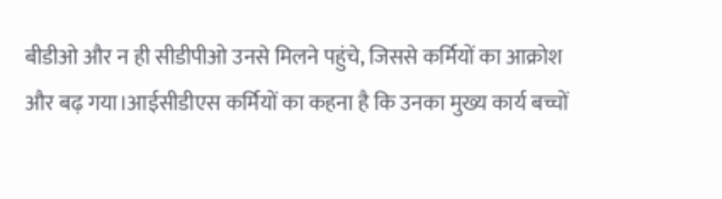बीडीओ और न ही सीडीपीओ उनसे मिलने पहुंचे, जिससे कर्मियों का आक्रोश और बढ़ गया।आईसीडीएस कर्मियों का कहना है कि उनका मुख्य कार्य बच्चों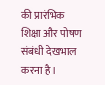की प्रारंभिक शिक्षा और पोषण संबंधी देखभाल करना है।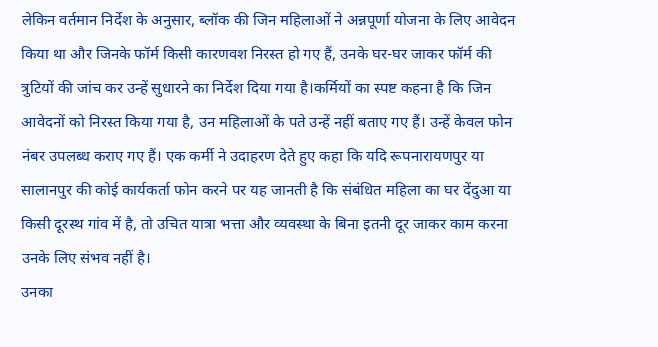लेकिन वर्तमान निर्देश के अनुसार, ब्लॉक की जिन महिलाओं ने अन्नपूर्णा योजना के लिए आवेदन किया था और जिनके फॉर्म किसी कारणवश निरस्त हो गए हैं, उनके घर-घर जाकर फॉर्म की त्रुटियों की जांच कर उन्हें सुधारने का निर्देश दिया गया है।कर्मियों का स्पष्ट कहना है कि जिन आवेदनों को निरस्त किया गया है, उन महिलाओं के पते उन्हें नहीं बताए गए हैं। उन्हें केवल फोन नंबर उपलब्ध कराए गए हैं। एक कर्मी ने उदाहरण देते हुए कहा कि यदि रूपनारायणपुर या सालानपुर की कोई कार्यकर्ता फोन करने पर यह जानती है कि संबंधित महिला का घर देंदुआ या किसी दूरस्थ गांव में है, तो उचित यात्रा भत्ता और व्यवस्था के बिना इतनी दूर जाकर काम करना उनके लिए संभव नहीं है।
उनका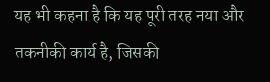यह भी कहना है कि यह पूरी तरह नया और तकनीकी कार्य है, जिसकी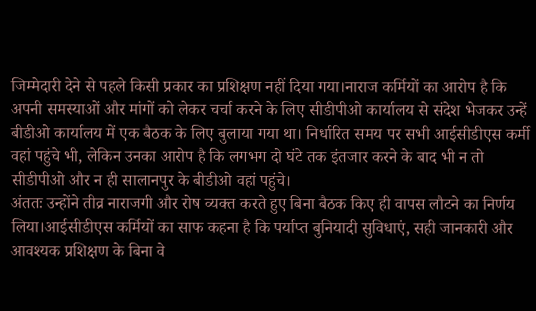जिम्मेदारी देने से पहले किसी प्रकार का प्रशिक्षण नहीं दिया गया।नाराज कर्मियों का आरोप है कि अपनी समस्याओं और मांगों को लेकर चर्चा करने के लिए सीडीपीओ कार्यालय से संदेश भेजकर उन्हें बीडीओ कार्यालय में एक बैठक के लिए बुलाया गया था। निर्धारित समय पर सभी आईसीडीएस कर्मी वहां पहुंचे भी, लेकिन उनका आरोप है कि लगभग दो घंटे तक इंतजार करने के बाद भी न तो सीडीपीओ और न ही सालानपुर के बीडीओ वहां पहुंचे।
अंततः उन्होंने तीव्र नाराजगी और रोष व्यक्त करते हुए बिना बैठक किए ही वापस लौटने का निर्णय लिया।आईसीडीएस कर्मियों का साफ कहना है कि पर्याप्त बुनियादी सुविधाएं, सही जानकारी और आवश्यक प्रशिक्षण के बिना वे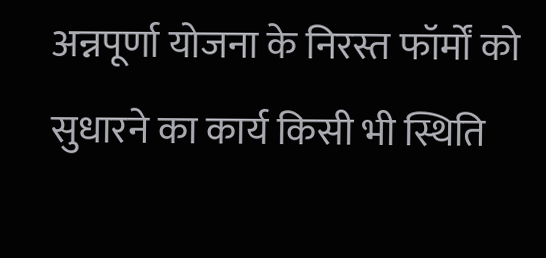अन्नपूर्णा योजना के निरस्त फॉर्मों को सुधारने का कार्य किसी भी स्थिति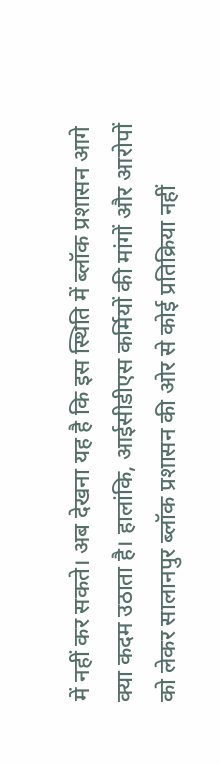में नहीं कर सकते। अब देखना यह है कि इस स्थिति में ब्लॉक प्रशासन आगे क्या कदम उठाता है। हालांकि, आईसीडीएस कर्मियों की मांगों और आरोपों को लेकर सालानपुर ब्लॉक प्रशासन की ओर से कोई प्रतिक्रिया नहीं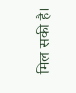मिल सकी है।